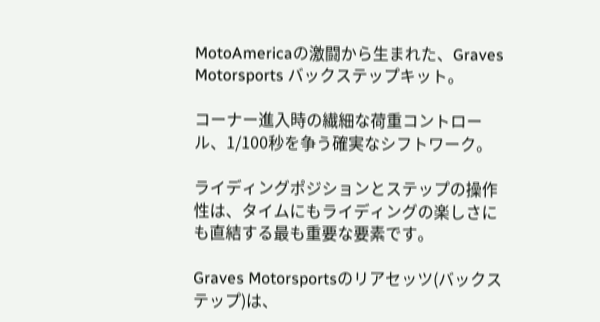MotoAmericaの激闘から生まれた、Graves Motorsports バックステップキット。

コーナー進入時の繊細な荷重コントロール、1/100秒を争う確実なシフトワーク。

ライディングポジションとステップの操作性は、タイムにもライディングの楽しさにも直結する最も重要な要素です。

Graves Motorsportsのリアセッツ(バックステップ)は、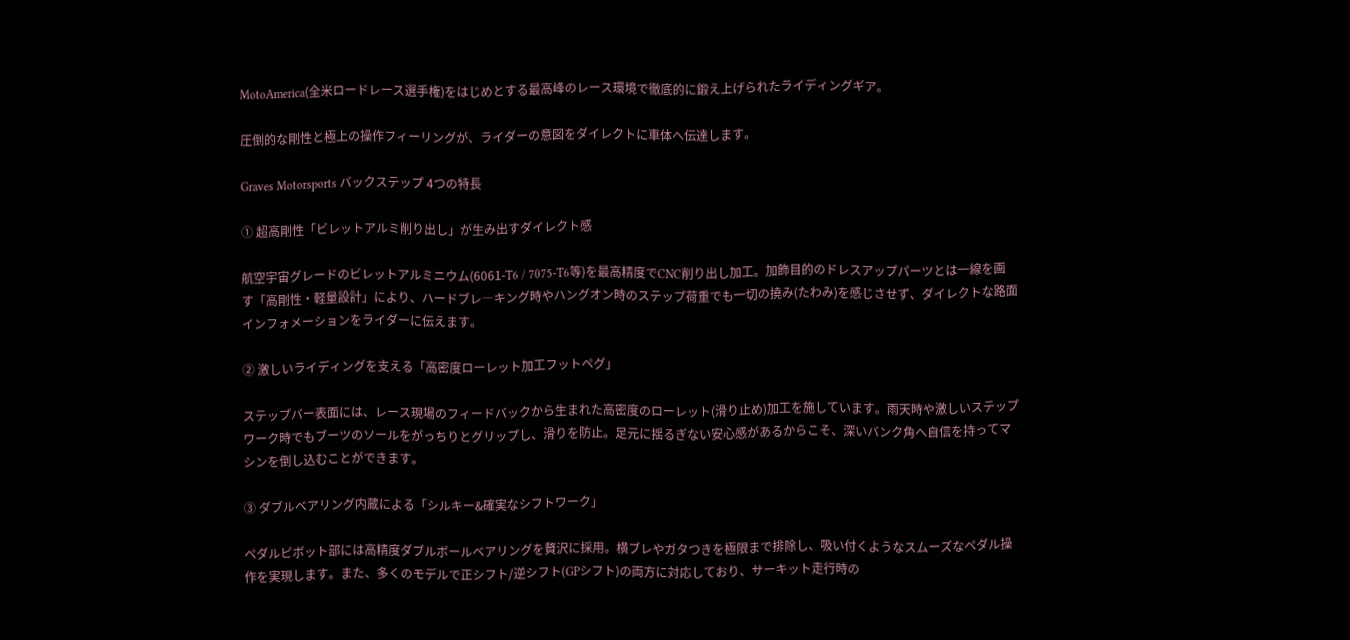MotoAmerica(全米ロードレース選手権)をはじめとする最高峰のレース環境で徹底的に鍛え上げられたライディングギア。

圧倒的な剛性と極上の操作フィーリングが、ライダーの意図をダイレクトに車体へ伝達します。

Graves Motorsports バックステップ 4つの特長

① 超高剛性「ビレットアルミ削り出し」が生み出すダイレクト感

航空宇宙グレードのビレットアルミニウム(6061-T6 / 7075-T6等)を最高精度でCNC削り出し加工。加飾目的のドレスアップパーツとは一線を画す「高剛性・軽量設計」により、ハードブレ―キング時やハングオン時のステップ荷重でも一切の撓み(たわみ)を感じさせず、ダイレクトな路面インフォメーションをライダーに伝えます。

② 激しいライディングを支える「高密度ローレット加工フットペグ」

ステップバー表面には、レース現場のフィードバックから生まれた高密度のローレット(滑り止め)加工を施しています。雨天時や激しいステップワーク時でもブーツのソールをがっちりとグリップし、滑りを防止。足元に揺るぎない安心感があるからこそ、深いバンク角へ自信を持ってマシンを倒し込むことができます。

③ ダブルベアリング内蔵による「シルキー&確実なシフトワーク」

ペダルピボット部には高精度ダブルボールベアリングを贅沢に採用。横ブレやガタつきを極限まで排除し、吸い付くようなスムーズなペダル操作を実現します。また、多くのモデルで正シフト/逆シフト(GPシフト)の両方に対応しており、サーキット走行時の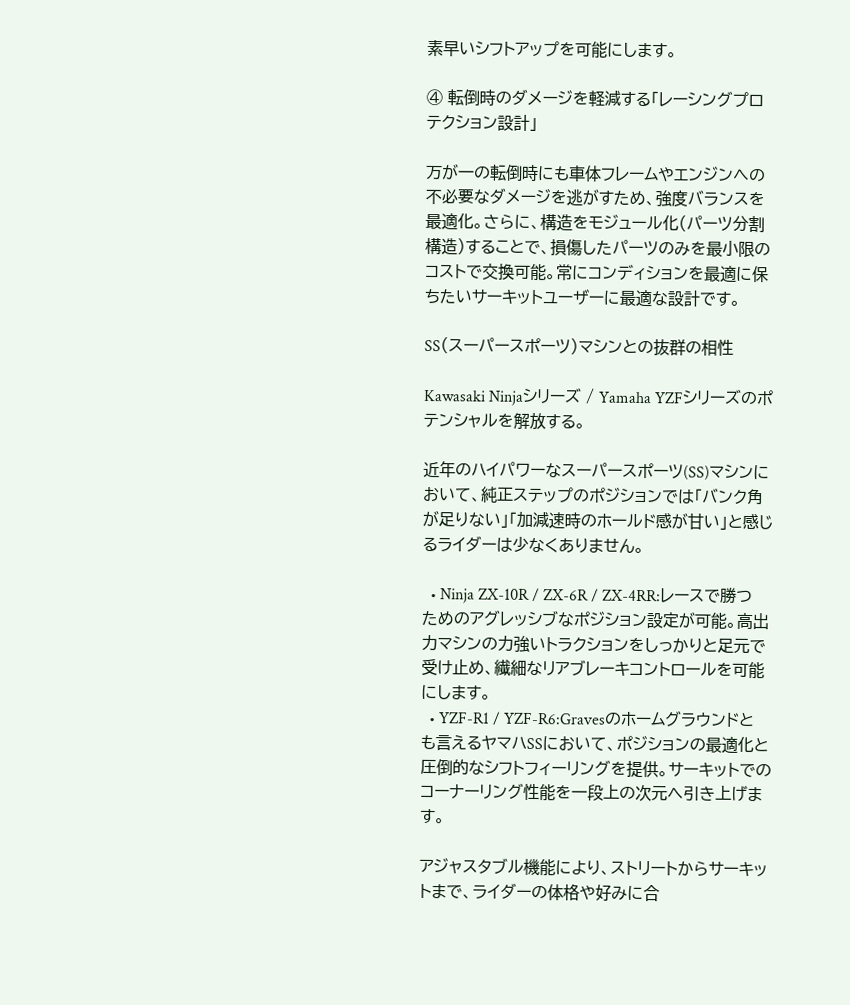素早いシフトアップを可能にします。

④ 転倒時のダメージを軽減する「レーシングプロテクション設計」

万が一の転倒時にも車体フレームやエンジンへの不必要なダメージを逃がすため、強度バランスを最適化。さらに、構造をモジュール化(パーツ分割構造)することで、損傷したパーツのみを最小限のコストで交換可能。常にコンディションを最適に保ちたいサーキットユーザーに最適な設計です。

SS(スーパースポーツ)マシンとの抜群の相性

Kawasaki Ninjaシリーズ / Yamaha YZFシリーズのポテンシャルを解放する。

近年のハイパワーなスーパースポーツ(SS)マシンにおいて、純正ステップのポジションでは「バンク角が足りない」「加減速時のホールド感が甘い」と感じるライダーは少なくありません。

  • Ninja ZX-10R / ZX-6R / ZX-4RR:レースで勝つためのアグレッシブなポジション設定が可能。高出力マシンの力強いトラクションをしっかりと足元で受け止め、繊細なリアブレーキコントロールを可能にします。
  • YZF-R1 / YZF-R6:Gravesのホームグラウンドとも言えるヤマハSSにおいて、ポジションの最適化と圧倒的なシフトフィーリングを提供。サーキットでのコーナーリング性能を一段上の次元へ引き上げます。

アジャスタブル機能により、ストリートからサーキットまで、ライダーの体格や好みに合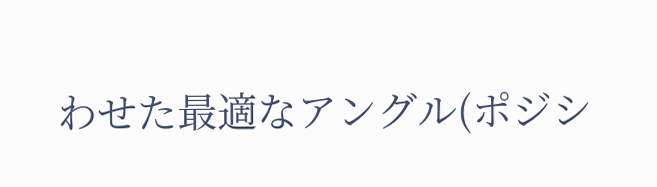わせた最適なアングル(ポジシ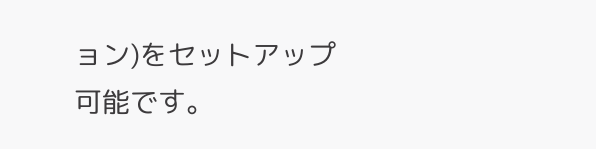ョン)をセットアップ可能です。